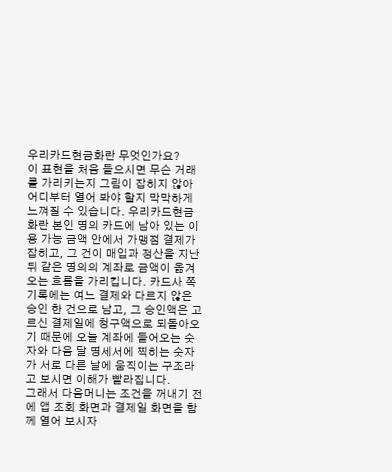우리카드현금화란 무엇인가요?
이 표현을 처음 들으시면 무슨 거래를 가리키는지 그림이 잡히지 않아 어디부터 열어 봐야 할지 막막하게 느껴질 수 있습니다. 우리카드현금화란 본인 명의 카드에 남아 있는 이용 가능 금액 안에서 가맹점 결제가 잡히고, 그 건이 매입과 정산을 지난 뒤 같은 명의의 계좌로 금액이 옮겨 오는 흐름을 가리킵니다. 카드사 쪽 기록에는 여느 결제와 다르지 않은 승인 한 건으로 남고, 그 승인액은 고르신 결제일에 청구액으로 되돌아오기 때문에 오늘 계좌에 들어오는 숫자와 다음 달 명세서에 찍히는 숫자가 서로 다른 날에 움직이는 구조라고 보시면 이해가 빨라집니다.
그래서 다음머니는 조건을 꺼내기 전에 앱 조회 화면과 결제일 화면을 함께 열어 보시자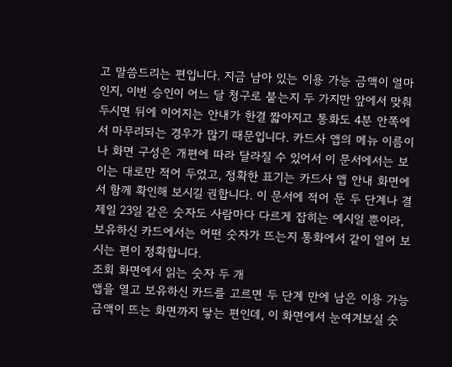고 말씀드리는 편입니다. 지금 남아 있는 이용 가능 금액이 얼마인지, 이번 승인이 어느 달 청구로 붙는지 두 가지만 앞에서 맞춰 두시면 뒤에 이어지는 안내가 한결 짧아지고 통화도 4분 안쪽에서 마무리되는 경우가 많기 때문입니다. 카드사 앱의 메뉴 이름이나 화면 구성은 개편에 따라 달라질 수 있어서 이 문서에서는 보이는 대로만 적어 두었고, 정확한 표기는 카드사 앱 안내 화면에서 함께 확인해 보시길 권합니다. 이 문서에 적어 둔 두 단계나 결제일 23일 같은 숫자도 사람마다 다르게 잡히는 예시일 뿐이라, 보유하신 카드에서는 어떤 숫자가 뜨는지 통화에서 같이 열어 보시는 편이 정확합니다.
조회 화면에서 읽는 숫자 두 개
앱을 열고 보유하신 카드를 고르면 두 단계 만에 남은 이용 가능 금액이 뜨는 화면까지 닿는 편인데, 이 화면에서 눈여겨보실 숫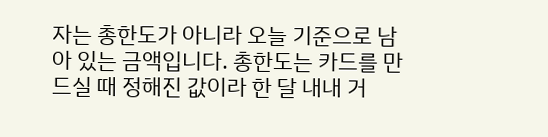자는 총한도가 아니라 오늘 기준으로 남아 있는 금액입니다. 총한도는 카드를 만드실 때 정해진 값이라 한 달 내내 거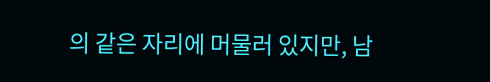의 같은 자리에 머물러 있지만, 남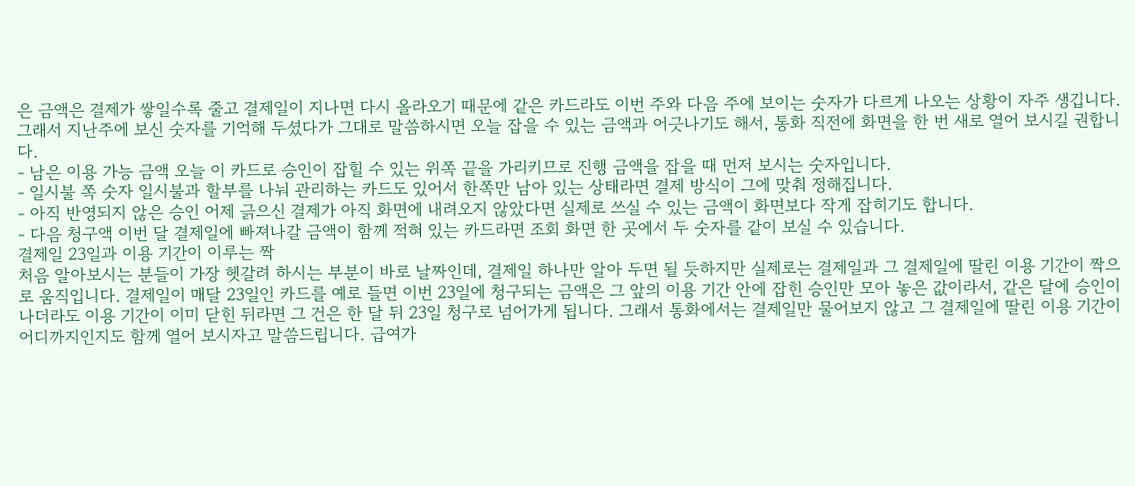은 금액은 결제가 쌓일수록 줄고 결제일이 지나면 다시 올라오기 때문에 같은 카드라도 이번 주와 다음 주에 보이는 숫자가 다르게 나오는 상황이 자주 생깁니다. 그래서 지난주에 보신 숫자를 기억해 두셨다가 그대로 말씀하시면 오늘 잡을 수 있는 금액과 어긋나기도 해서, 통화 직전에 화면을 한 번 새로 열어 보시길 권합니다.
- 남은 이용 가능 금액 오늘 이 카드로 승인이 잡힐 수 있는 위쪽 끝을 가리키므로 진행 금액을 잡을 때 먼저 보시는 숫자입니다.
- 일시불 쪽 숫자 일시불과 할부를 나눠 관리하는 카드도 있어서 한쪽만 남아 있는 상태라면 결제 방식이 그에 맞춰 정해집니다.
- 아직 반영되지 않은 승인 어제 긁으신 결제가 아직 화면에 내려오지 않았다면 실제로 쓰실 수 있는 금액이 화면보다 작게 잡히기도 합니다.
- 다음 청구액 이번 달 결제일에 빠져나갈 금액이 함께 적혀 있는 카드라면 조회 화면 한 곳에서 두 숫자를 같이 보실 수 있습니다.
결제일 23일과 이용 기간이 이루는 짝
처음 알아보시는 분들이 가장 헷갈려 하시는 부분이 바로 날짜인데, 결제일 하나만 알아 두면 될 듯하지만 실제로는 결제일과 그 결제일에 딸린 이용 기간이 짝으로 움직입니다. 결제일이 매달 23일인 카드를 예로 들면 이번 23일에 청구되는 금액은 그 앞의 이용 기간 안에 잡힌 승인만 모아 놓은 값이라서, 같은 달에 승인이 나더라도 이용 기간이 이미 닫힌 뒤라면 그 건은 한 달 뒤 23일 청구로 넘어가게 됩니다. 그래서 통화에서는 결제일만 물어보지 않고 그 결제일에 딸린 이용 기간이 어디까지인지도 함께 열어 보시자고 말씀드립니다. 급여가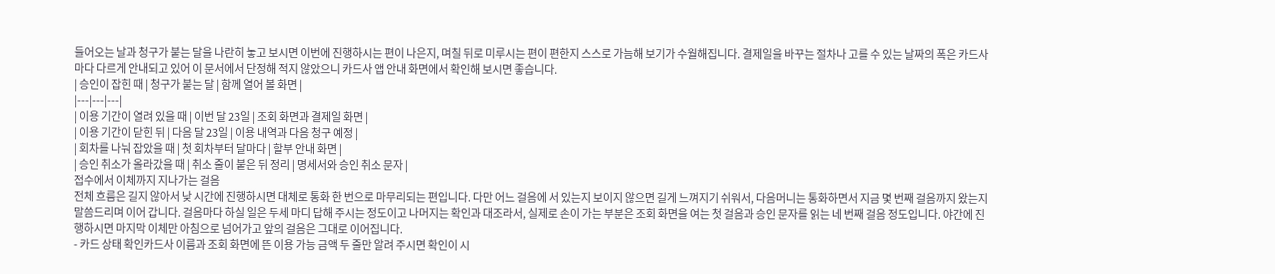들어오는 날과 청구가 붙는 달을 나란히 놓고 보시면 이번에 진행하시는 편이 나은지, 며칠 뒤로 미루시는 편이 편한지 스스로 가늠해 보기가 수월해집니다. 결제일을 바꾸는 절차나 고를 수 있는 날짜의 폭은 카드사마다 다르게 안내되고 있어 이 문서에서 단정해 적지 않았으니 카드사 앱 안내 화면에서 확인해 보시면 좋습니다.
| 승인이 잡힌 때 | 청구가 붙는 달 | 함께 열어 볼 화면 |
|---|---|---|
| 이용 기간이 열려 있을 때 | 이번 달 23일 | 조회 화면과 결제일 화면 |
| 이용 기간이 닫힌 뒤 | 다음 달 23일 | 이용 내역과 다음 청구 예정 |
| 회차를 나눠 잡았을 때 | 첫 회차부터 달마다 | 할부 안내 화면 |
| 승인 취소가 올라갔을 때 | 취소 줄이 붙은 뒤 정리 | 명세서와 승인 취소 문자 |
접수에서 이체까지 지나가는 걸음
전체 흐름은 길지 않아서 낮 시간에 진행하시면 대체로 통화 한 번으로 마무리되는 편입니다. 다만 어느 걸음에 서 있는지 보이지 않으면 길게 느껴지기 쉬워서, 다음머니는 통화하면서 지금 몇 번째 걸음까지 왔는지 말씀드리며 이어 갑니다. 걸음마다 하실 일은 두세 마디 답해 주시는 정도이고 나머지는 확인과 대조라서, 실제로 손이 가는 부분은 조회 화면을 여는 첫 걸음과 승인 문자를 읽는 네 번째 걸음 정도입니다. 야간에 진행하시면 마지막 이체만 아침으로 넘어가고 앞의 걸음은 그대로 이어집니다.
- 카드 상태 확인카드사 이름과 조회 화면에 뜬 이용 가능 금액 두 줄만 알려 주시면 확인이 시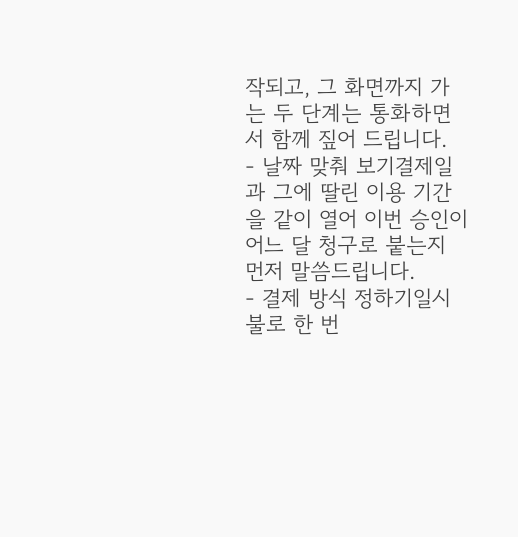작되고, 그 화면까지 가는 두 단계는 통화하면서 함께 짚어 드립니다.
- 날짜 맞춰 보기결제일과 그에 딸린 이용 기간을 같이 열어 이번 승인이 어느 달 청구로 붙는지 먼저 말씀드립니다.
- 결제 방식 정하기일시불로 한 번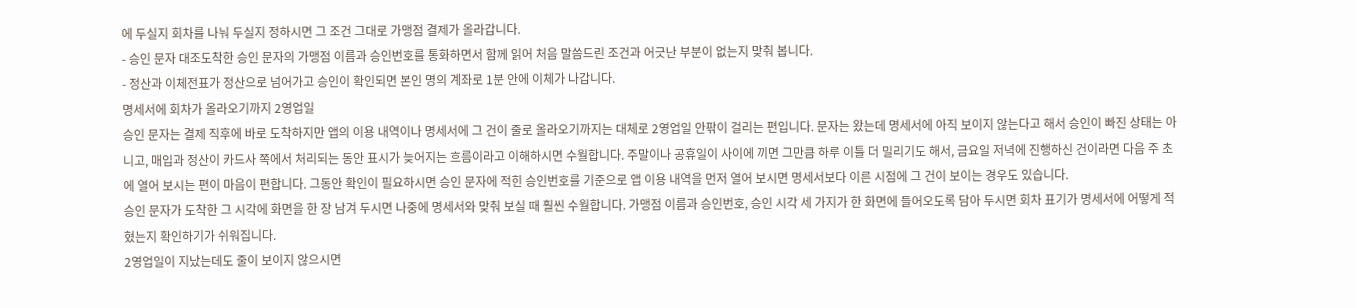에 두실지 회차를 나눠 두실지 정하시면 그 조건 그대로 가맹점 결제가 올라갑니다.
- 승인 문자 대조도착한 승인 문자의 가맹점 이름과 승인번호를 통화하면서 함께 읽어 처음 말씀드린 조건과 어긋난 부분이 없는지 맞춰 봅니다.
- 정산과 이체전표가 정산으로 넘어가고 승인이 확인되면 본인 명의 계좌로 1분 안에 이체가 나갑니다.
명세서에 회차가 올라오기까지 2영업일
승인 문자는 결제 직후에 바로 도착하지만 앱의 이용 내역이나 명세서에 그 건이 줄로 올라오기까지는 대체로 2영업일 안팎이 걸리는 편입니다. 문자는 왔는데 명세서에 아직 보이지 않는다고 해서 승인이 빠진 상태는 아니고, 매입과 정산이 카드사 쪽에서 처리되는 동안 표시가 늦어지는 흐름이라고 이해하시면 수월합니다. 주말이나 공휴일이 사이에 끼면 그만큼 하루 이틀 더 밀리기도 해서, 금요일 저녁에 진행하신 건이라면 다음 주 초에 열어 보시는 편이 마음이 편합니다. 그동안 확인이 필요하시면 승인 문자에 적힌 승인번호를 기준으로 앱 이용 내역을 먼저 열어 보시면 명세서보다 이른 시점에 그 건이 보이는 경우도 있습니다.
승인 문자가 도착한 그 시각에 화면을 한 장 남겨 두시면 나중에 명세서와 맞춰 보실 때 훨씬 수월합니다. 가맹점 이름과 승인번호, 승인 시각 세 가지가 한 화면에 들어오도록 담아 두시면 회차 표기가 명세서에 어떻게 적혔는지 확인하기가 쉬워집니다.
2영업일이 지났는데도 줄이 보이지 않으시면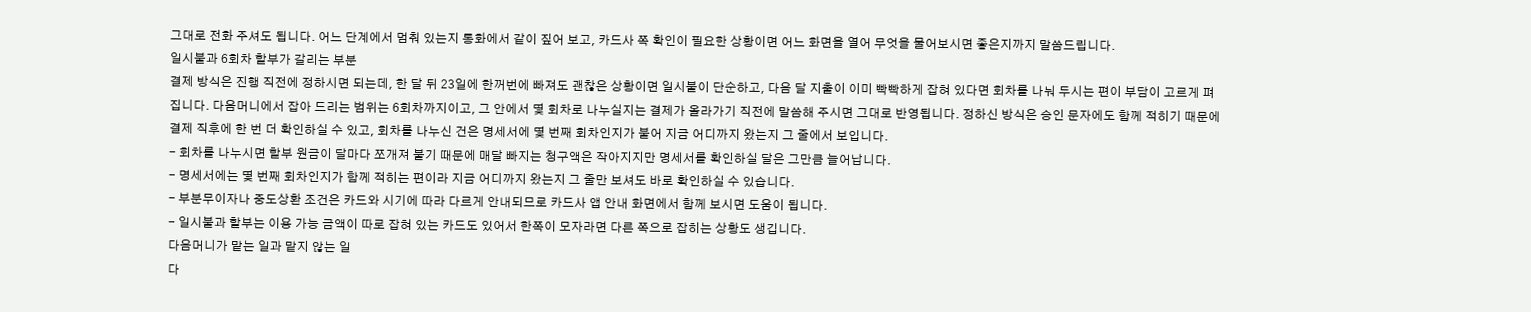그대로 전화 주셔도 됩니다. 어느 단계에서 멈춰 있는지 통화에서 같이 짚어 보고, 카드사 쪽 확인이 필요한 상황이면 어느 화면을 열어 무엇을 물어보시면 좋은지까지 말씀드립니다.
일시불과 6회차 할부가 갈리는 부분
결제 방식은 진행 직전에 정하시면 되는데, 한 달 뒤 23일에 한꺼번에 빠져도 괜찮은 상황이면 일시불이 단순하고, 다음 달 지출이 이미 빡빡하게 잡혀 있다면 회차를 나눠 두시는 편이 부담이 고르게 펴집니다. 다음머니에서 잡아 드리는 범위는 6회차까지이고, 그 안에서 몇 회차로 나누실지는 결제가 올라가기 직전에 말씀해 주시면 그대로 반영됩니다. 정하신 방식은 승인 문자에도 함께 적히기 때문에 결제 직후에 한 번 더 확인하실 수 있고, 회차를 나누신 건은 명세서에 몇 번째 회차인지가 붙어 지금 어디까지 왔는지 그 줄에서 보입니다.
- 회차를 나누시면 할부 원금이 달마다 쪼개져 붙기 때문에 매달 빠지는 청구액은 작아지지만 명세서를 확인하실 달은 그만큼 늘어납니다.
- 명세서에는 몇 번째 회차인지가 함께 적히는 편이라 지금 어디까지 왔는지 그 줄만 보셔도 바로 확인하실 수 있습니다.
- 부분무이자나 중도상환 조건은 카드와 시기에 따라 다르게 안내되므로 카드사 앱 안내 화면에서 함께 보시면 도움이 됩니다.
- 일시불과 할부는 이용 가능 금액이 따로 잡혀 있는 카드도 있어서 한쪽이 모자라면 다른 쪽으로 잡히는 상황도 생깁니다.
다음머니가 맡는 일과 맡지 않는 일
다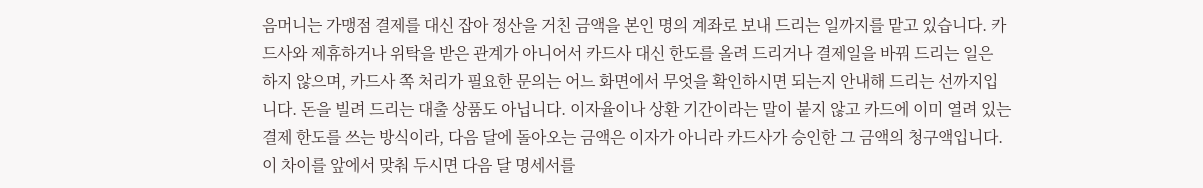음머니는 가맹점 결제를 대신 잡아 정산을 거친 금액을 본인 명의 계좌로 보내 드리는 일까지를 맡고 있습니다. 카드사와 제휴하거나 위탁을 받은 관계가 아니어서 카드사 대신 한도를 올려 드리거나 결제일을 바꿔 드리는 일은 하지 않으며, 카드사 쪽 처리가 필요한 문의는 어느 화면에서 무엇을 확인하시면 되는지 안내해 드리는 선까지입니다. 돈을 빌려 드리는 대출 상품도 아닙니다. 이자율이나 상환 기간이라는 말이 붙지 않고 카드에 이미 열려 있는 결제 한도를 쓰는 방식이라, 다음 달에 돌아오는 금액은 이자가 아니라 카드사가 승인한 그 금액의 청구액입니다. 이 차이를 앞에서 맞춰 두시면 다음 달 명세서를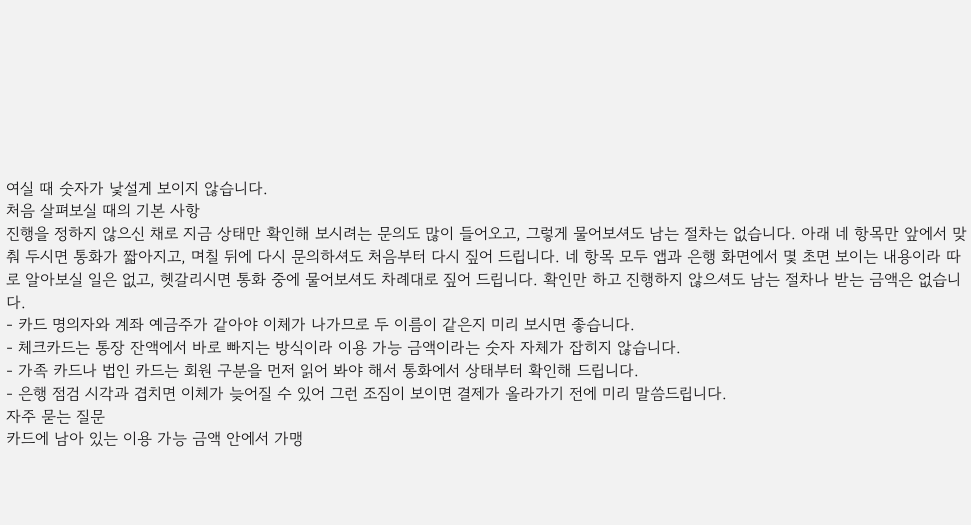여실 때 숫자가 낯설게 보이지 않습니다.
처음 살펴보실 때의 기본 사항
진행을 정하지 않으신 채로 지금 상태만 확인해 보시려는 문의도 많이 들어오고, 그렇게 물어보셔도 남는 절차는 없습니다. 아래 네 항목만 앞에서 맞춰 두시면 통화가 짧아지고, 며칠 뒤에 다시 문의하셔도 처음부터 다시 짚어 드립니다. 네 항목 모두 앱과 은행 화면에서 몇 초면 보이는 내용이라 따로 알아보실 일은 없고, 헷갈리시면 통화 중에 물어보셔도 차례대로 짚어 드립니다. 확인만 하고 진행하지 않으셔도 남는 절차나 받는 금액은 없습니다.
- 카드 명의자와 계좌 예금주가 같아야 이체가 나가므로 두 이름이 같은지 미리 보시면 좋습니다.
- 체크카드는 통장 잔액에서 바로 빠지는 방식이라 이용 가능 금액이라는 숫자 자체가 잡히지 않습니다.
- 가족 카드나 법인 카드는 회원 구분을 먼저 읽어 봐야 해서 통화에서 상태부터 확인해 드립니다.
- 은행 점검 시각과 겹치면 이체가 늦어질 수 있어 그런 조짐이 보이면 결제가 올라가기 전에 미리 말씀드립니다.
자주 묻는 질문
카드에 남아 있는 이용 가능 금액 안에서 가맹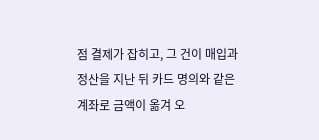점 결제가 잡히고, 그 건이 매입과 정산을 지난 뒤 카드 명의와 같은 계좌로 금액이 옮겨 오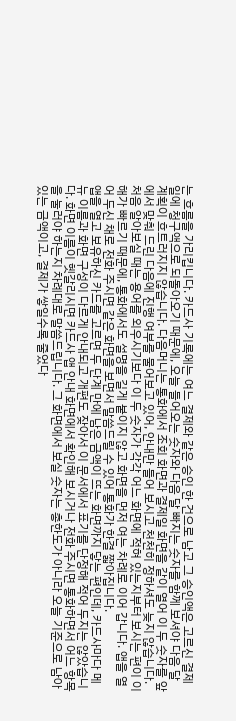는 흐름을 가리킵니다. 카드사 기록에는 여느 결제와 같은 승인 한 건으로 남고 그 승인액은 고르신 결제일에 청구액으로 되돌아오기 때문에, 오늘 들어오는 숫자와 다음 달 빠지는 숫자를 함께 보셔야 다음 달 계획이 흐트러지지 않습니다. 다음머니는 통화에서 조회 화면과 결제일 화면을 같이 열어 이 두 숫자를 앞에서 맞춰 드린 다음에 진행 여부를 물어보고 있어, 안내만 들어 보시고 천천히 정하셔도 늦지 않습니다. 처음 알아보실 때는 용어를 외우시기보다 이 두 숫자가 각각 어느 화면에 적혀 있는지부터 보시는 편이 이해가 빠르기 때문에, 통화에서도 설명을 길게 붙이지 않고 화면을 먼저 여는 차례로 이어 갑니다. 앱을 열어 두신 채로 전화 주시면 같은 화면을 보면서 말씀드릴 수 있어 통화가 한결 짧아집니다.
앱을 열고 보유하신 카드를 고르면 두 단계 만에 남은 금액이 뜨는 화면까지 닿는 편인데, 카드사마다 메뉴 이름과 화면 구성이 다르게 안내되고 개편도 잦아서 이 문서에서 표기를 단정해 적어 두지는 않았습니다. 화면 이름이 헷갈리시면 카드사 앱 안내 화면에서 확인해 보시거나 전화 주시면 통화하면서 어느 항목을 눌러야 하는지 차례대로 말씀드립니다. 그 화면에서 보실 숫자는 총한도가 아니라 오늘 기준으로 남아 있는 금액이고, 결제가 쌓일수록 줄었다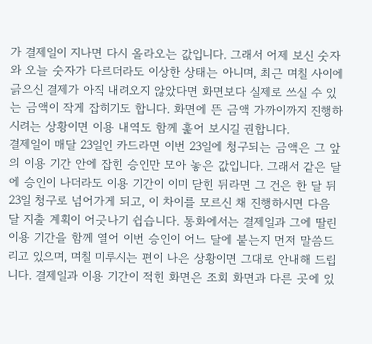가 결제일이 지나면 다시 올라오는 값입니다. 그래서 어제 보신 숫자와 오늘 숫자가 다르더라도 이상한 상태는 아니며, 최근 며칠 사이에 긁으신 결제가 아직 내려오지 않았다면 화면보다 실제로 쓰실 수 있는 금액이 작게 잡히기도 합니다. 화면에 뜬 금액 가까이까지 진행하시려는 상황이면 이용 내역도 함께 훑어 보시길 권합니다.
결제일이 매달 23일인 카드라면 이번 23일에 청구되는 금액은 그 앞의 이용 기간 안에 잡힌 승인만 모아 놓은 값입니다. 그래서 같은 달에 승인이 나더라도 이용 기간이 이미 닫힌 뒤라면 그 건은 한 달 뒤 23일 청구로 넘어가게 되고, 이 차이를 모르신 채 진행하시면 다음 달 지출 계획이 어긋나기 쉽습니다. 통화에서는 결제일과 그에 딸린 이용 기간을 함께 열어 이번 승인이 어느 달에 붙는지 먼저 말씀드리고 있으며, 며칠 미루시는 편이 나은 상황이면 그대로 안내해 드립니다. 결제일과 이용 기간이 적힌 화면은 조회 화면과 다른 곳에 있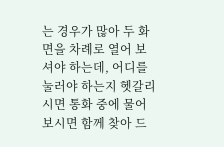는 경우가 많아 두 화면을 차례로 열어 보셔야 하는데, 어디를 눌러야 하는지 헷갈리시면 통화 중에 물어보시면 함께 찾아 드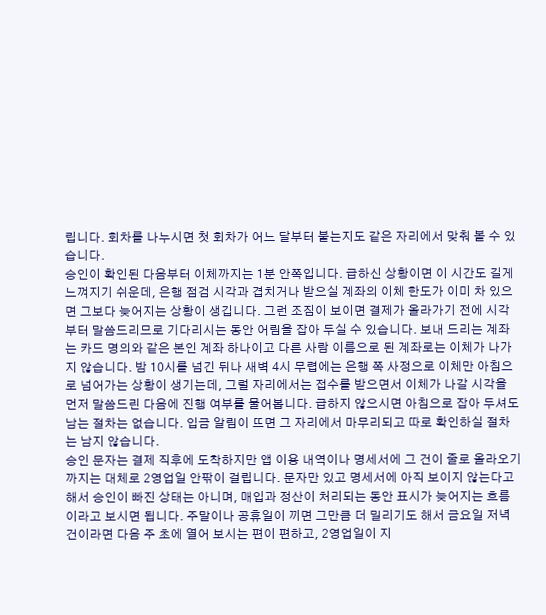립니다. 회차를 나누시면 첫 회차가 어느 달부터 붙는지도 같은 자리에서 맞춰 볼 수 있습니다.
승인이 확인된 다음부터 이체까지는 1분 안쪽입니다. 급하신 상황이면 이 시간도 길게 느껴지기 쉬운데, 은행 점검 시각과 겹치거나 받으실 계좌의 이체 한도가 이미 차 있으면 그보다 늦어지는 상황이 생깁니다. 그런 조짐이 보이면 결제가 올라가기 전에 시각부터 말씀드리므로 기다리시는 동안 어림을 잡아 두실 수 있습니다. 보내 드리는 계좌는 카드 명의와 같은 본인 계좌 하나이고 다른 사람 이름으로 된 계좌로는 이체가 나가지 않습니다. 밤 10시를 넘긴 뒤나 새벽 4시 무렵에는 은행 쪽 사정으로 이체만 아침으로 넘어가는 상황이 생기는데, 그럴 자리에서는 접수를 받으면서 이체가 나갈 시각을 먼저 말씀드린 다음에 진행 여부를 물어봅니다. 급하지 않으시면 아침으로 잡아 두셔도 남는 절차는 없습니다. 입금 알림이 뜨면 그 자리에서 마무리되고 따로 확인하실 절차는 남지 않습니다.
승인 문자는 결제 직후에 도착하지만 앱 이용 내역이나 명세서에 그 건이 줄로 올라오기까지는 대체로 2영업일 안팎이 걸립니다. 문자만 있고 명세서에 아직 보이지 않는다고 해서 승인이 빠진 상태는 아니며, 매입과 정산이 처리되는 동안 표시가 늦어지는 흐름이라고 보시면 됩니다. 주말이나 공휴일이 끼면 그만큼 더 밀리기도 해서 금요일 저녁 건이라면 다음 주 초에 열어 보시는 편이 편하고, 2영업일이 지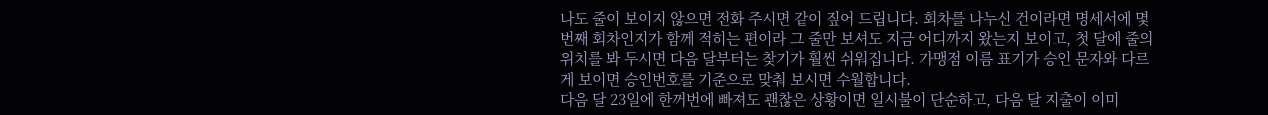나도 줄이 보이지 않으면 전화 주시면 같이 짚어 드립니다. 회차를 나누신 건이라면 명세서에 몇 번째 회차인지가 함께 적히는 편이라 그 줄만 보셔도 지금 어디까지 왔는지 보이고, 첫 달에 줄의 위치를 봐 두시면 다음 달부터는 찾기가 훨씬 쉬워집니다. 가맹점 이름 표기가 승인 문자와 다르게 보이면 승인번호를 기준으로 맞춰 보시면 수월합니다.
다음 달 23일에 한꺼번에 빠져도 괜찮은 상황이면 일시불이 단순하고, 다음 달 지출이 이미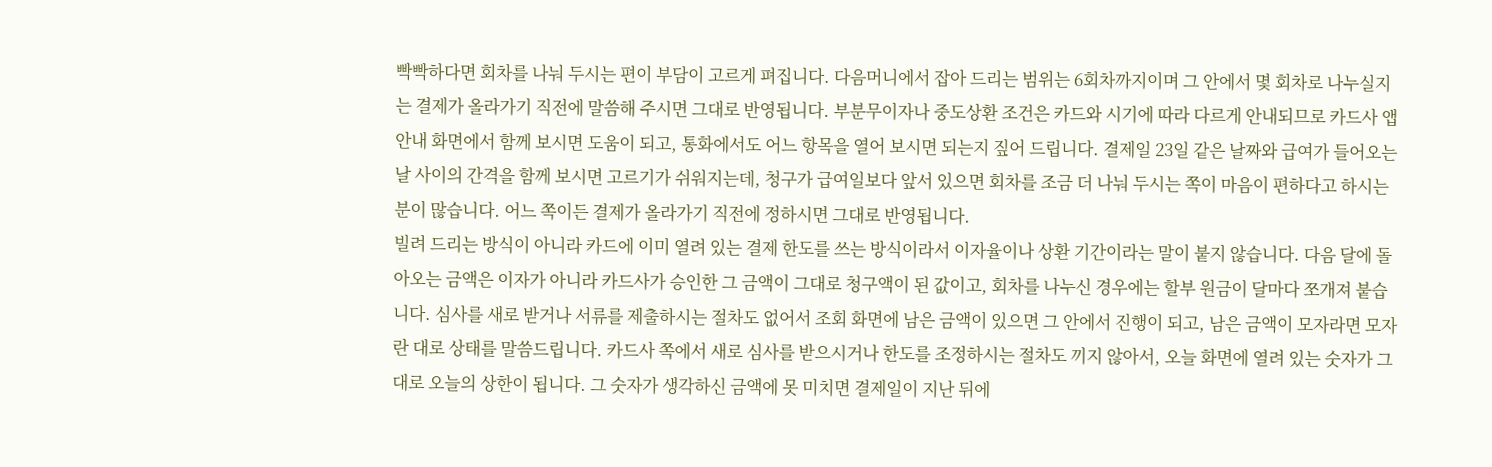빡빡하다면 회차를 나눠 두시는 편이 부담이 고르게 펴집니다. 다음머니에서 잡아 드리는 범위는 6회차까지이며 그 안에서 몇 회차로 나누실지는 결제가 올라가기 직전에 말씀해 주시면 그대로 반영됩니다. 부분무이자나 중도상환 조건은 카드와 시기에 따라 다르게 안내되므로 카드사 앱 안내 화면에서 함께 보시면 도움이 되고, 통화에서도 어느 항목을 열어 보시면 되는지 짚어 드립니다. 결제일 23일 같은 날짜와 급여가 들어오는 날 사이의 간격을 함께 보시면 고르기가 쉬워지는데, 청구가 급여일보다 앞서 있으면 회차를 조금 더 나눠 두시는 쪽이 마음이 편하다고 하시는 분이 많습니다. 어느 쪽이든 결제가 올라가기 직전에 정하시면 그대로 반영됩니다.
빌려 드리는 방식이 아니라 카드에 이미 열려 있는 결제 한도를 쓰는 방식이라서 이자율이나 상환 기간이라는 말이 붙지 않습니다. 다음 달에 돌아오는 금액은 이자가 아니라 카드사가 승인한 그 금액이 그대로 청구액이 된 값이고, 회차를 나누신 경우에는 할부 원금이 달마다 쪼개져 붙습니다. 심사를 새로 받거나 서류를 제출하시는 절차도 없어서 조회 화면에 남은 금액이 있으면 그 안에서 진행이 되고, 남은 금액이 모자라면 모자란 대로 상태를 말씀드립니다. 카드사 쪽에서 새로 심사를 받으시거나 한도를 조정하시는 절차도 끼지 않아서, 오늘 화면에 열려 있는 숫자가 그대로 오늘의 상한이 됩니다. 그 숫자가 생각하신 금액에 못 미치면 결제일이 지난 뒤에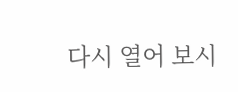다시 열어 보시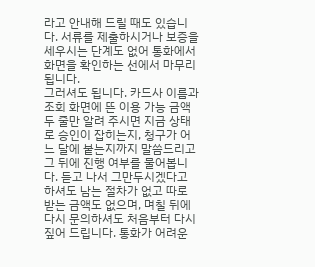라고 안내해 드릴 때도 있습니다. 서류를 제출하시거나 보증을 세우시는 단계도 없어 통화에서 화면을 확인하는 선에서 마무리됩니다.
그러셔도 됩니다. 카드사 이름과 조회 화면에 뜬 이용 가능 금액 두 줄만 알려 주시면 지금 상태로 승인이 잡히는지, 청구가 어느 달에 붙는지까지 말씀드리고 그 뒤에 진행 여부를 물어봅니다. 듣고 나서 그만두시겠다고 하셔도 남는 절차가 없고 따로 받는 금액도 없으며, 며칠 뒤에 다시 문의하셔도 처음부터 다시 짚어 드립니다. 통화가 어려운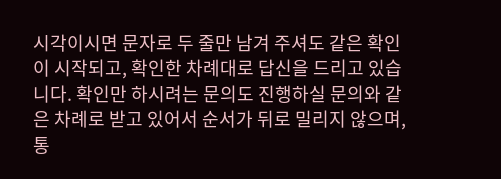시각이시면 문자로 두 줄만 남겨 주셔도 같은 확인이 시작되고, 확인한 차례대로 답신을 드리고 있습니다. 확인만 하시려는 문의도 진행하실 문의와 같은 차례로 받고 있어서 순서가 뒤로 밀리지 않으며, 통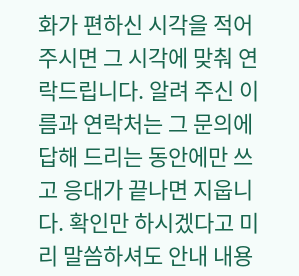화가 편하신 시각을 적어 주시면 그 시각에 맞춰 연락드립니다. 알려 주신 이름과 연락처는 그 문의에 답해 드리는 동안에만 쓰고 응대가 끝나면 지웁니다. 확인만 하시겠다고 미리 말씀하셔도 안내 내용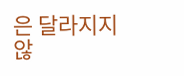은 달라지지 않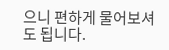으니 편하게 물어보셔도 됩니다.